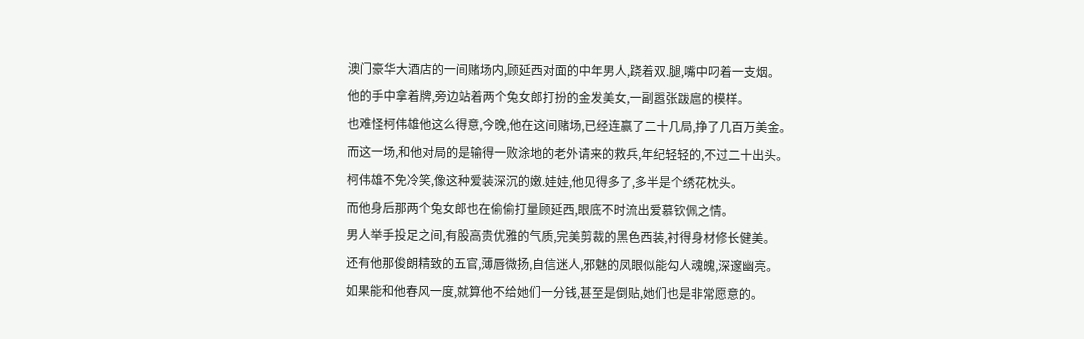澳门豪华大酒店的一间赌场内,顾延西对面的中年男人,跷着双.腿,嘴中叼着一支烟。
他的手中拿着牌,旁边站着两个兔女郎打扮的金发美女,一副嚣张跋扈的模样。
也难怪柯伟雄他这么得意,今晚,他在这间赌场,已经连赢了二十几局,挣了几百万美金。
而这一场,和他对局的是输得一败涂地的老外请来的救兵,年纪轻轻的,不过二十出头。
柯伟雄不免冷笑,像这种爱装深沉的嫩.娃娃,他见得多了,多半是个绣花枕头。
而他身后那两个兔女郎也在偷偷打量顾延西,眼底不时流出爱慕钦佩之情。
男人举手投足之间,有股高贵优雅的气质,完美剪裁的黑色西装,衬得身材修长健美。
还有他那俊朗精致的五官,薄唇微扬,自信迷人,邪魅的凤眼似能勾人魂魄,深邃幽亮。
如果能和他春风一度,就算他不给她们一分钱,甚至是倒贴,她们也是非常愿意的。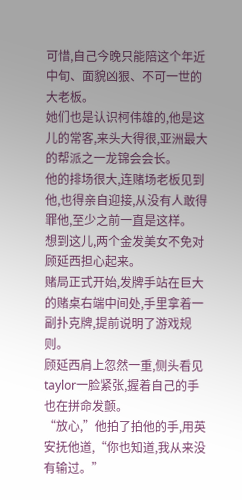可惜,自己今晚只能陪这个年近中旬、面貌凶狠、不可一世的大老板。
她们也是认识柯伟雄的,他是这儿的常客,来头大得很,亚洲最大的帮派之一龙锦会会长。
他的排场很大,连赌场老板见到他,也得亲自迎接,从没有人敢得罪他,至少之前一直是这样。
想到这儿,两个金发美女不免对顾延西担心起来。
赌局正式开始,发牌手站在巨大的赌桌右端中间处,手里拿着一副扑克牌,提前说明了游戏规则。
顾延西肩上忽然一重,侧头看见taylor一脸紧张,握着自己的手也在拼命发颤。
“放心,”他拍了拍他的手,用英安抚他道,“你也知道,我从来没有输过。”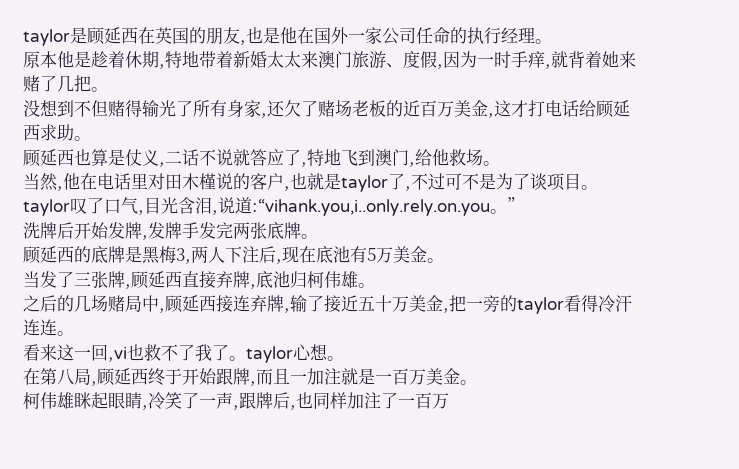taylor是顾延西在英国的朋友,也是他在国外一家公司任命的执行经理。
原本他是趁着休期,特地带着新婚太太来澳门旅游、度假,因为一时手痒,就背着她来赌了几把。
没想到不但赌得输光了所有身家,还欠了赌场老板的近百万美金,这才打电话给顾延西求助。
顾延西也算是仗义,二话不说就答应了,特地飞到澳门,给他救场。
当然,他在电话里对田木槿说的客户,也就是taylor了,不过可不是为了谈项目。
taylor叹了口气,目光含泪,说道:“vihank.you,i..only.rely.on.you。”
洗牌后开始发牌,发牌手发完两张底牌。
顾延西的底牌是黑梅3,两人下注后,现在底池有5万美金。
当发了三张牌,顾延西直接弃牌,底池归柯伟雄。
之后的几场赌局中,顾延西接连弃牌,输了接近五十万美金,把一旁的taylor看得冷汗连连。
看来这一回,vi也救不了我了。taylor心想。
在第八局,顾延西终于开始跟牌,而且一加注就是一百万美金。
柯伟雄眯起眼睛,冷笑了一声,跟牌后,也同样加注了一百万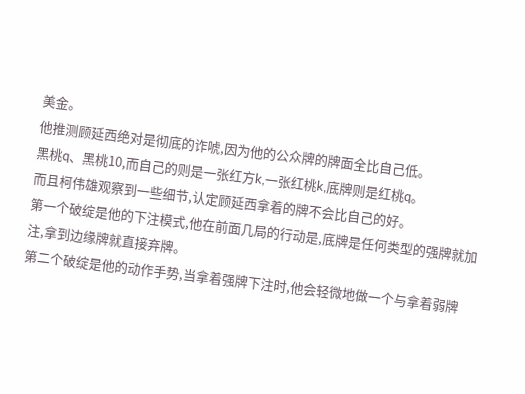美金。
他推测顾延西绝对是彻底的诈唬,因为他的公众牌的牌面全比自己低。
黑桃q、黑桃10,而自己的则是一张红方k,一张红桃k,底牌则是红桃q。
而且柯伟雄观察到一些细节,认定顾延西拿着的牌不会比自己的好。
第一个破绽是他的下注模式,他在前面几局的行动是,底牌是任何类型的强牌就加注,拿到边缘牌就直接弃牌。
第二个破绽是他的动作手势,当拿着强牌下注时,他会轻微地做一个与拿着弱牌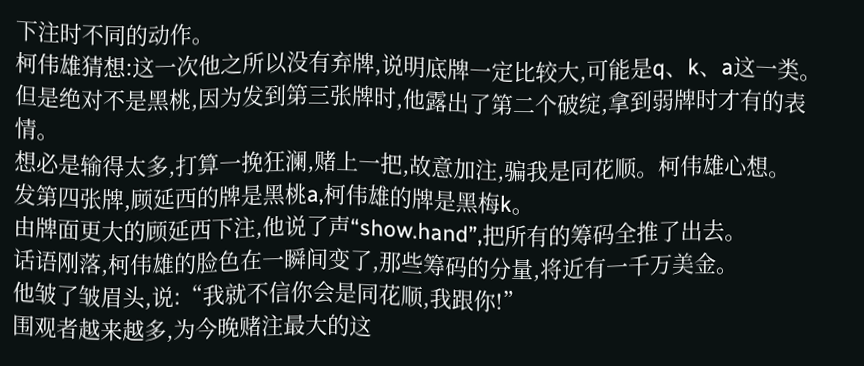下注时不同的动作。
柯伟雄猜想:这一次他之所以没有弃牌,说明底牌一定比较大,可能是q、k、a这一类。
但是绝对不是黑桃,因为发到第三张牌时,他露出了第二个破绽,拿到弱牌时才有的表情。
想必是输得太多,打算一挽狂澜,赌上一把,故意加注,骗我是同花顺。柯伟雄心想。
发第四张牌,顾延西的牌是黑桃a,柯伟雄的牌是黑梅k。
由牌面更大的顾延西下注,他说了声“show.hand”,把所有的筹码全推了出去。
话语刚落,柯伟雄的脸色在一瞬间变了,那些筹码的分量,将近有一千万美金。
他皱了皱眉头,说:“我就不信你会是同花顺,我跟你!”
围观者越来越多,为今晚赌注最大的这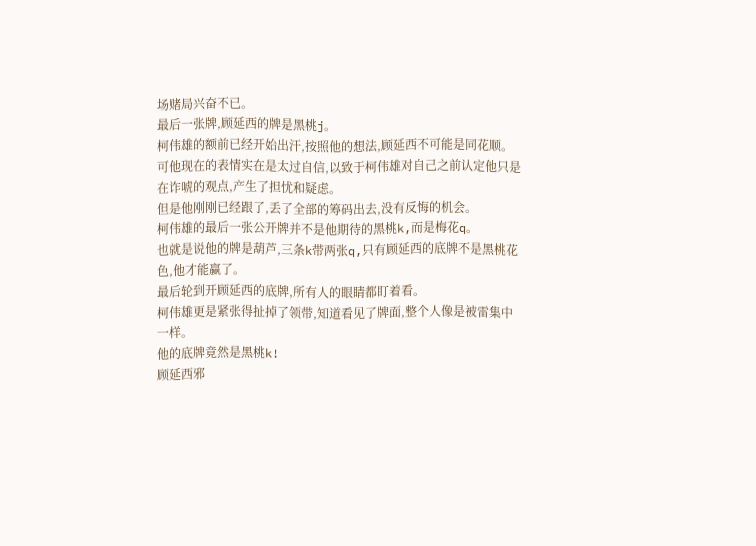场赌局兴奋不已。
最后一张牌,顾延西的牌是黑桃j。
柯伟雄的额前已经开始出汗,按照他的想法,顾延西不可能是同花顺。
可他现在的表情实在是太过自信,以致于柯伟雄对自己之前认定他只是在诈唬的观点,产生了担忧和疑虑。
但是他刚刚已经跟了,丢了全部的筹码出去,没有反悔的机会。
柯伟雄的最后一张公开牌并不是他期待的黑桃k,而是梅花q。
也就是说他的牌是葫芦,三条k带两张q,只有顾延西的底牌不是黑桃花色,他才能赢了。
最后轮到开顾延西的底牌,所有人的眼睛都盯着看。
柯伟雄更是紧张得扯掉了领带,知道看见了牌面,整个人像是被雷集中一样。
他的底牌竟然是黑桃k!
顾延西邪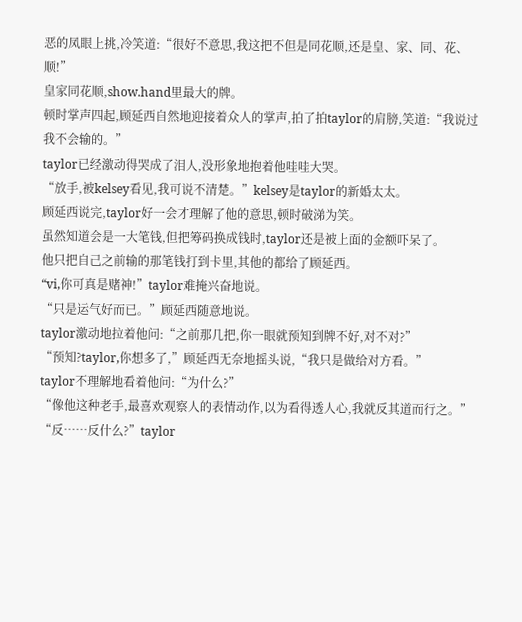恶的凤眼上挑,冷笑道:“很好不意思,我这把不但是同花顺,还是皇、家、同、花、顺!”
皇家同花顺,show.hand里最大的牌。
顿时掌声四起,顾延西自然地迎接着众人的掌声,拍了拍taylor的肩膀,笑道:“我说过我不会输的。”
taylor已经激动得哭成了泪人,没形象地抱着他哇哇大哭。
“放手,被kelsey看见,我可说不清楚。”kelsey是taylor的新婚太太。
顾延西说完,taylor好一会才理解了他的意思,顿时破涕为笑。
虽然知道会是一大笔钱,但把筹码换成钱时,taylor还是被上面的金额吓呆了。
他只把自己之前输的那笔钱打到卡里,其他的都给了顾延西。
“vi,你可真是赌神!”taylor难掩兴奋地说。
“只是运气好而已。”顾延西随意地说。
taylor激动地拉着他问:“之前那几把,你一眼就预知到牌不好,对不对?”
“预知?taylor,你想多了,”顾延西无奈地摇头说,“我只是做给对方看。”
taylor不理解地看着他问:“为什么?”
“像他这种老手,最喜欢观察人的表情动作,以为看得透人心,我就反其道而行之。”
“反……反什么?”taylor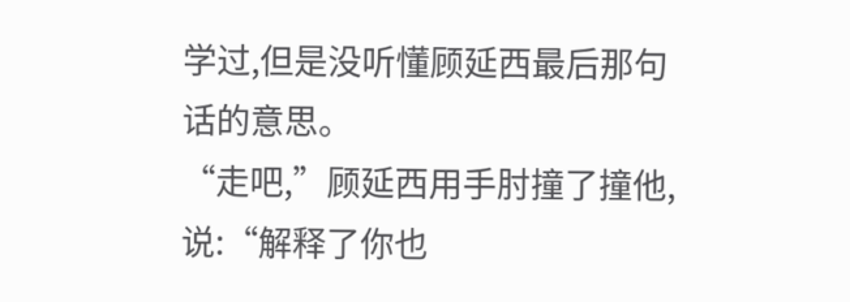学过,但是没听懂顾延西最后那句话的意思。
“走吧,”顾延西用手肘撞了撞他,说:“解释了你也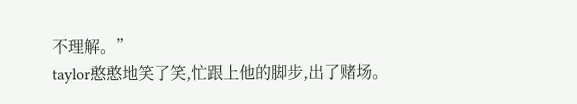不理解。”
taylor憨憨地笑了笑,忙跟上他的脚步,出了赌场。